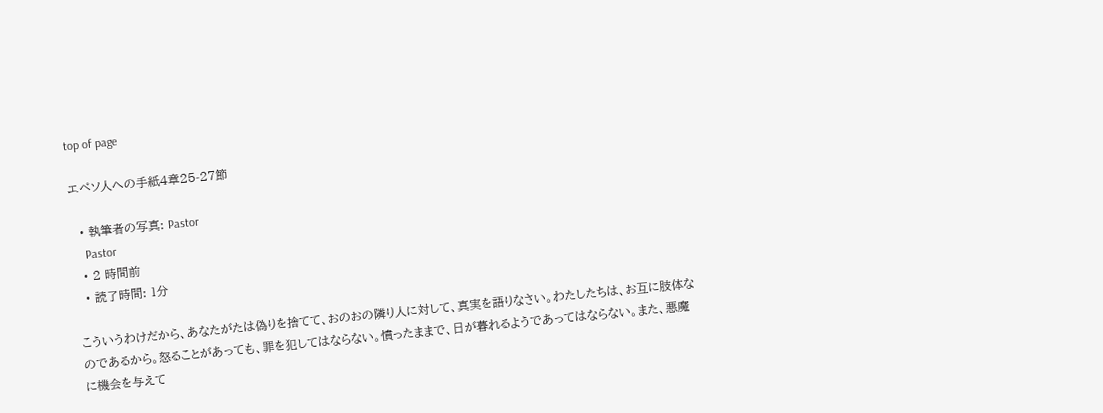top of page

エペソ人への手紙4章25-27節

  • 執筆者の写真: Pastor
    Pastor
  • 2 時間前
  • 読了時間: 1分

こういうわけだから、あなたがたは偽りを捨てて、おのおの隣り人に対して、真実を語りなさい。わたしたちは、お互に肢体なのであるから。怒ることがあっても、罪を犯してはならない。憤ったままで、日が暮れるようであってはならない。また、悪魔に機会を与えて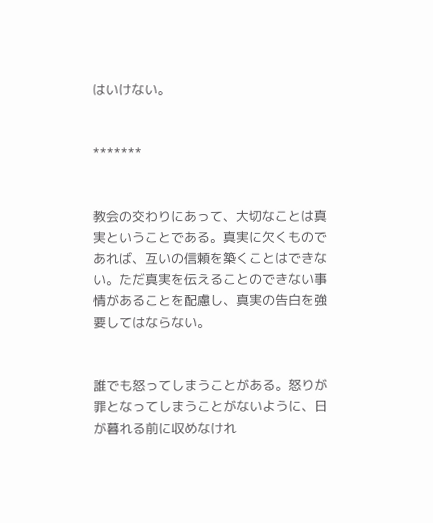はいけない。


*******


教会の交わりにあって、大切なことは真実ということである。真実に欠くものであれば、互いの信頼を築くことはできない。ただ真実を伝えることのできない事情があることを配慮し、真実の告白を強要してはならない。


誰でも怒ってしまうことがある。怒りが罪となってしまうことがないように、日が暮れる前に収めなけれ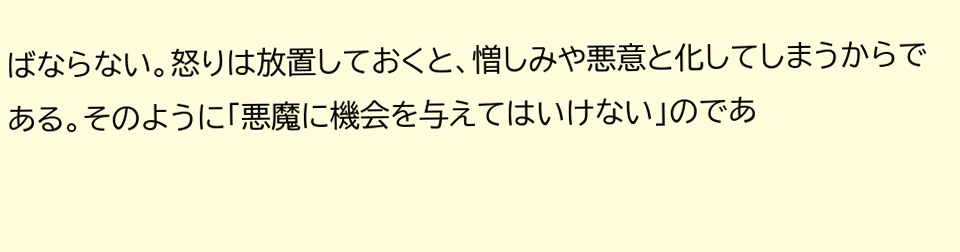ばならない。怒りは放置しておくと、憎しみや悪意と化してしまうからである。そのように「悪魔に機会を与えてはいけない」のであ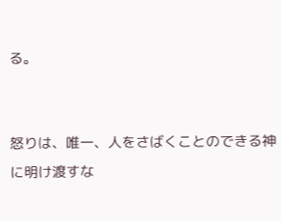る。


怒りは、唯一、人をさばくことのできる神に明け渡すな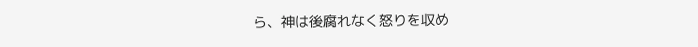ら、神は後腐れなく怒りを収め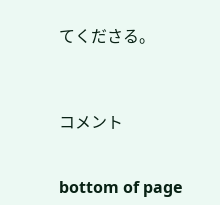てくださる。



コメント


bottom of page